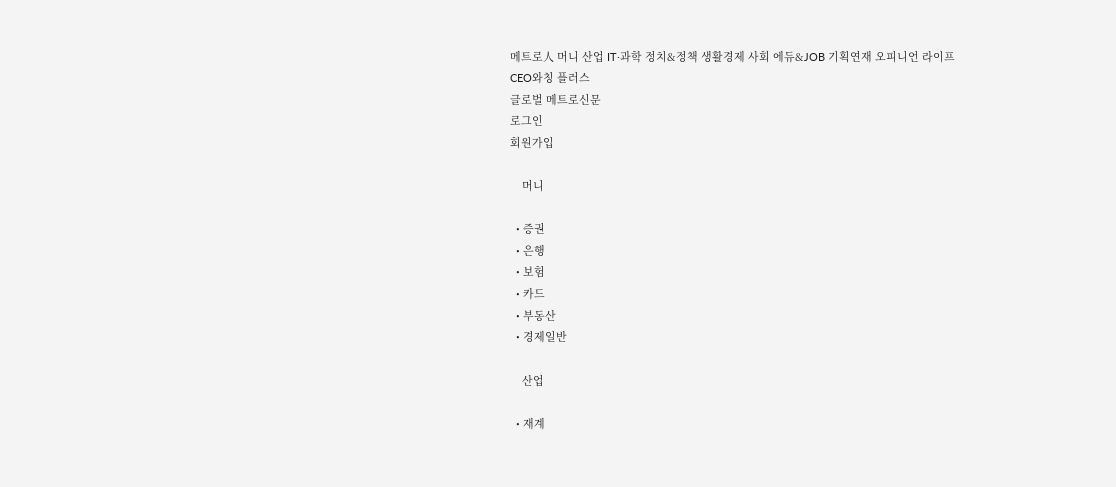메트로人 머니 산업 IT·과학 정치&정책 생활경제 사회 에듀&JOB 기획연재 오피니언 라이프 CEO와칭 플러스
글로벌 메트로신문
로그인
회원가입

    머니

  • 증권
  • 은행
  • 보험
  • 카드
  • 부동산
  • 경제일반

    산업

  • 재계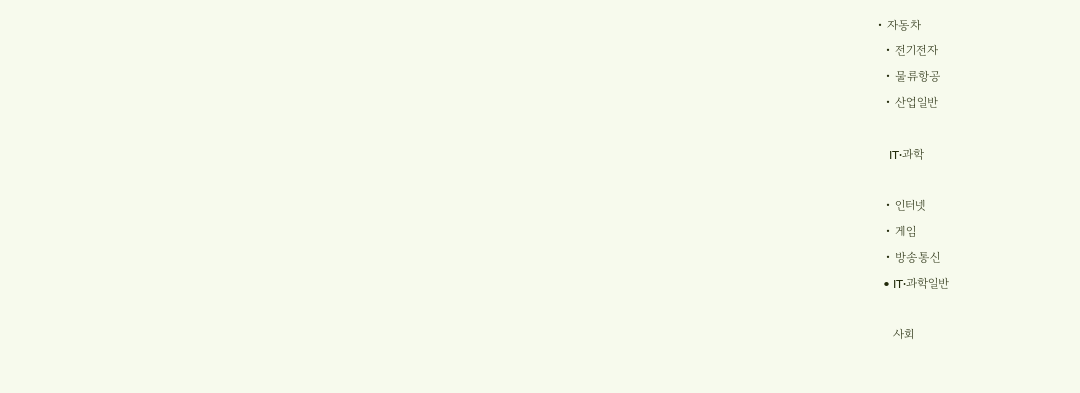• 자동차
  • 전기전자
  • 물류항공
  • 산업일반

    IT·과학

  • 인터넷
  • 게임
  • 방송통신
  • IT·과학일반

    사회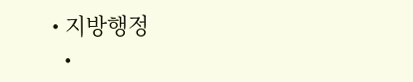• 지방행정
  •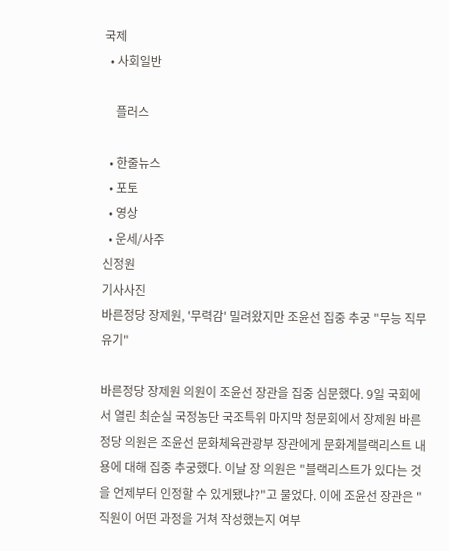국제
  • 사회일반

    플러스

  • 한줄뉴스
  • 포토
  • 영상
  • 운세/사주
신정원
기사사진
바른정당 장제원, '무력감' 밀려왔지만 조윤선 집중 추궁 "무능 직무유기"

바른정당 장제원 의원이 조윤선 장관을 집중 심문했다. 9일 국회에서 열린 최순실 국정농단 국조특위 마지막 청문회에서 장제원 바른정당 의원은 조윤선 문화체육관광부 장관에게 문화계블랙리스트 내용에 대해 집중 추궁했다. 이날 장 의원은 "블랙리스트가 있다는 것을 언제부터 인정할 수 있게됐냐?"고 물었다. 이에 조윤선 장관은 "직원이 어떤 과정을 거쳐 작성했는지 여부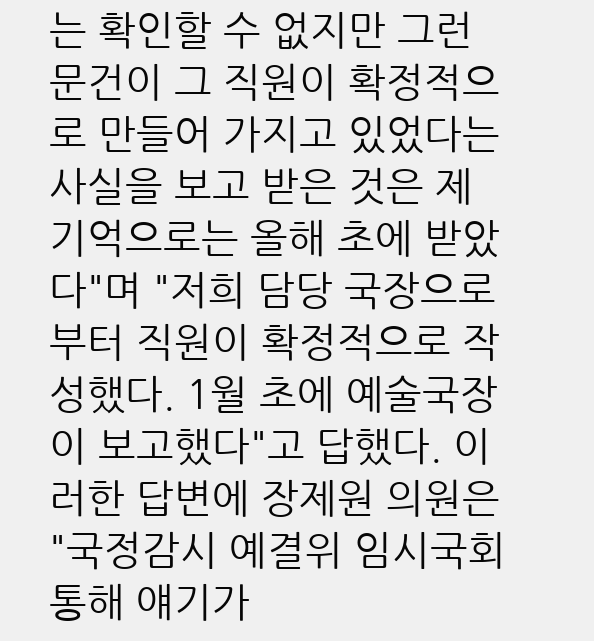는 확인할 수 없지만 그런 문건이 그 직원이 확정적으로 만들어 가지고 있었다는 사실을 보고 받은 것은 제 기억으로는 올해 초에 받았다"며 "저희 담당 국장으로부터 직원이 확정적으로 작성했다. 1월 초에 예술국장이 보고했다"고 답했다. 이러한 답변에 장제원 의원은 "국정감시 예결위 임시국회 통해 얘기가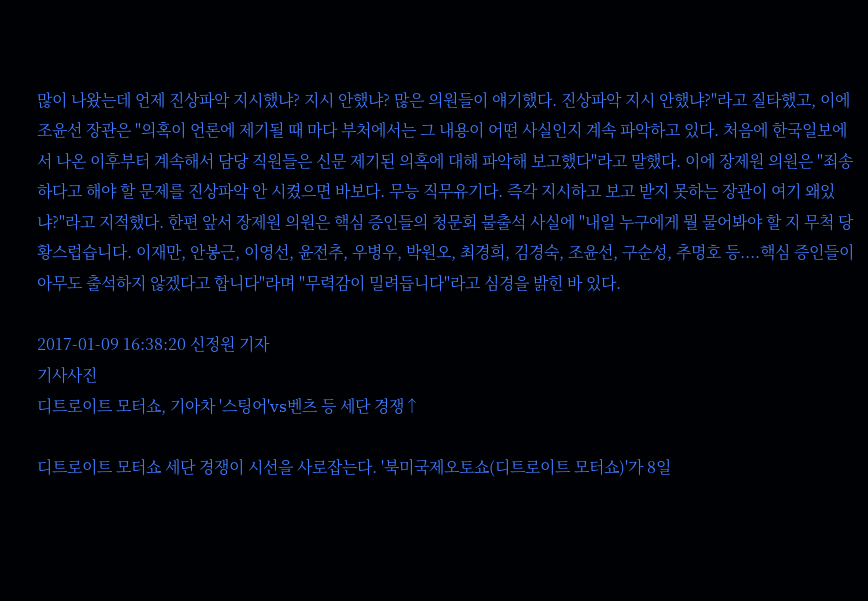많이 나왔는데 언제 진상파악 지시했냐? 지시 안했냐? 많은 의원들이 얘기했다. 진상파악 지시 안했냐?"라고 질타했고, 이에 조윤선 장관은 "의혹이 언론에 제기될 때 마다 부처에서는 그 내용이 어떤 사실인지 계속 파악하고 있다. 처음에 한국일보에서 나온 이후부터 계속해서 담당 직원들은 신문 제기된 의혹에 대해 파악해 보고했다"라고 말했다. 이에 장제원 의원은 "죄송하다고 해야 할 문제를 진상파악 안 시켰으면 바보다. 무능 직무유기다. 즉각 지시하고 보고 받지 못하는 장관이 여기 왜있냐?"라고 지적했다. 한편 앞서 장제원 의원은 핵심 증인들의 청문회 불출석 사실에 "내일 누구에게 뭘 물어봐야 할 지 무척 당황스럽습니다. 이재만, 안봉근, 이영선, 윤전추, 우병우, 박원오, 최경희, 김경숙, 조윤선, 구순성, 추명호 등....핵심 증인들이 아무도 출석하지 않겠다고 합니다"라며 "무력감이 밀려듭니다"라고 심경을 밝힌 바 있다.

2017-01-09 16:38:20 신정원 기자
기사사진
디트로이트 모터쇼, 기아차 '스팅어'vs벤츠 등 세단 경쟁↑

디트로이트 모터쇼 세단 경쟁이 시선을 사로잡는다. '북미국제오토쇼(디트로이트 모터쇼)'가 8일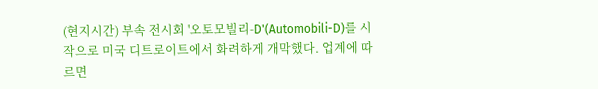(현지시간) 부속 전시회 '오토모빌리-D'(Automobili-D)를 시작으로 미국 디트로이트에서 화려하게 개막했다. 업계에 따르면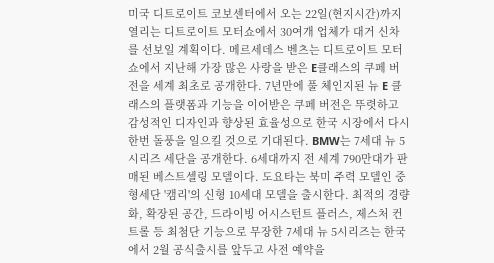미국 디트로이트 코보센터에서 오는 22일(현지시간)까지 열리는 디트로이트 모터쇼에서 30여개 업체가 대거 신차를 선보일 계획이다. 메르세데스 벤츠는 디트로이트 모터쇼에서 지난해 가장 많은 사랑을 받은 E클래스의 쿠페 버전을 세계 최초로 공개한다. 7년만에 풀 체인지된 뉴 E 클래스의 플랫폼과 기능을 이어받은 쿠페 버전은 뚜렷하고 감성적인 디자인과 향상된 효율성으로 한국 시장에서 다시 한번 돌풍을 일으킬 것으로 기대된다. BMW는 7세대 뉴 5시리즈 세단을 공개한다. 6세대까지 전 세계 790만대가 판매된 베스트셀링 모델이다. 도요타는 북미 주력 모델인 중형세단 '캠리'의 신형 10세대 모델을 출시한다. 최적의 경량화, 확장된 공간, 드라이빙 어시스턴트 플러스, 제스처 컨트롤 등 최첨단 기능으로 무장한 7세대 뉴 5시리즈는 한국에서 2월 공식출시를 앞두고 사전 예약을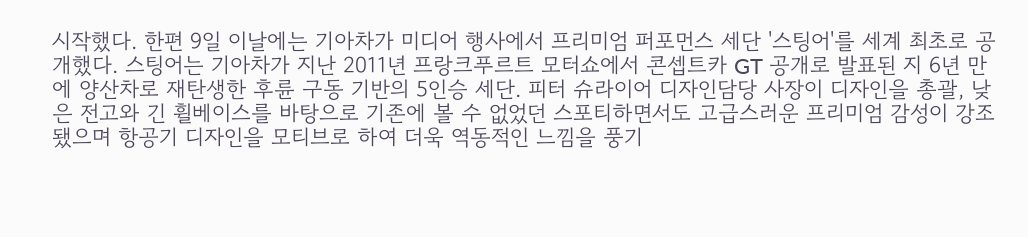시작했다. 한편 9일 이날에는 기아차가 미디어 행사에서 프리미엄 퍼포먼스 세단 '스팅어'를 세계 최초로 공개했다. 스팅어는 기아차가 지난 2011년 프랑크푸르트 모터쇼에서 콘셉트카 GT 공개로 발표된 지 6년 만에 양산차로 재탄생한 후륜 구동 기반의 5인승 세단. 피터 슈라이어 디자인담당 사장이 디자인을 총괄, 낮은 전고와 긴 휠베이스를 바탕으로 기존에 볼 수 없었던 스포티하면서도 고급스러운 프리미엄 감성이 강조됐으며 항공기 디자인을 모티브로 하여 더욱 역동적인 느낌을 풍기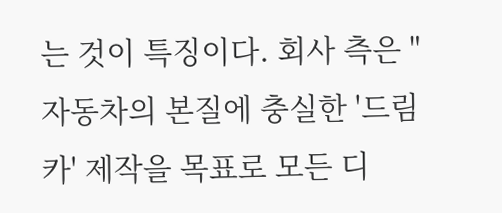는 것이 특징이다. 회사 측은 "자동차의 본질에 충실한 '드림카' 제작을 목표로 모든 디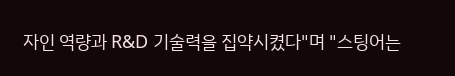자인 역량과 R&D 기술력을 집약시켰다"며 "스팅어는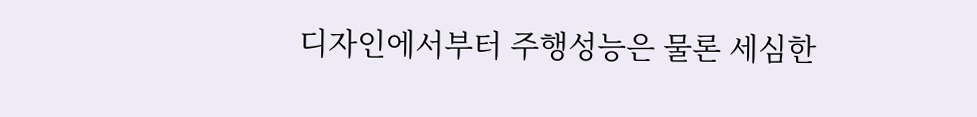디자인에서부터 주행성능은 물론 세심한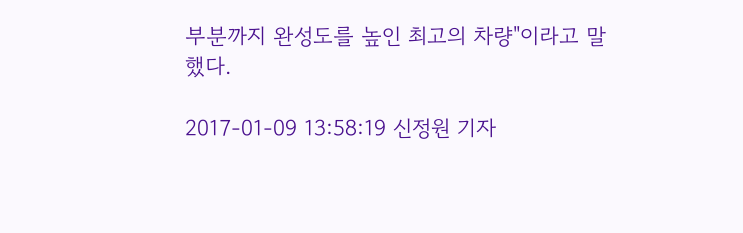부분까지 완성도를 높인 최고의 차량"이라고 말했다.

2017-01-09 13:58:19 신정원 기자